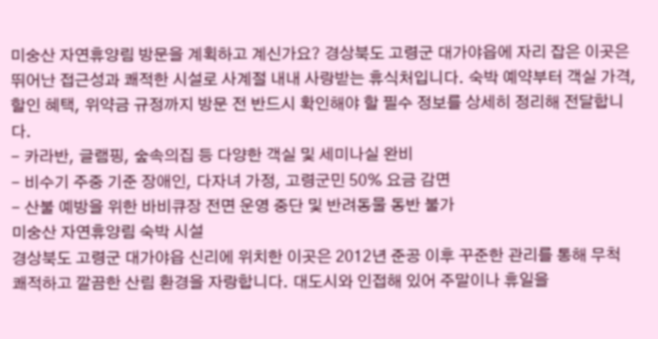미숭산 자연휴양림 방문을 계획하고 계신가요? 경상북도 고령군 대가야읍에 자리 잡은 이곳은 뛰어난 접근성과 쾌적한 시설로 사계절 내내 사랑받는 휴식처입니다. 숙박 예약부터 객실 가격, 할인 혜택, 위약금 규정까지 방문 전 반드시 확인해야 할 필수 정보를 상세히 정리해 전달합니다.
- 카라반, 글램핑, 숲속의집 등 다양한 객실 및 세미나실 완비
- 비수기 주중 기준 장애인, 다자녀 가정, 고령군민 50% 요금 감면
- 산불 예방을 위한 바비큐장 전면 운영 중단 및 반려동물 동반 불가
미숭산 자연휴양림 숙박 시설
경상북도 고령군 대가야읍 신리에 위치한 이곳은 2012년 준공 이후 꾸준한 관리를 통해 무척 쾌적하고 깔끔한 산림 환경을 자랑합니다. 대도시와 인접해 있어 주말이나 휴일을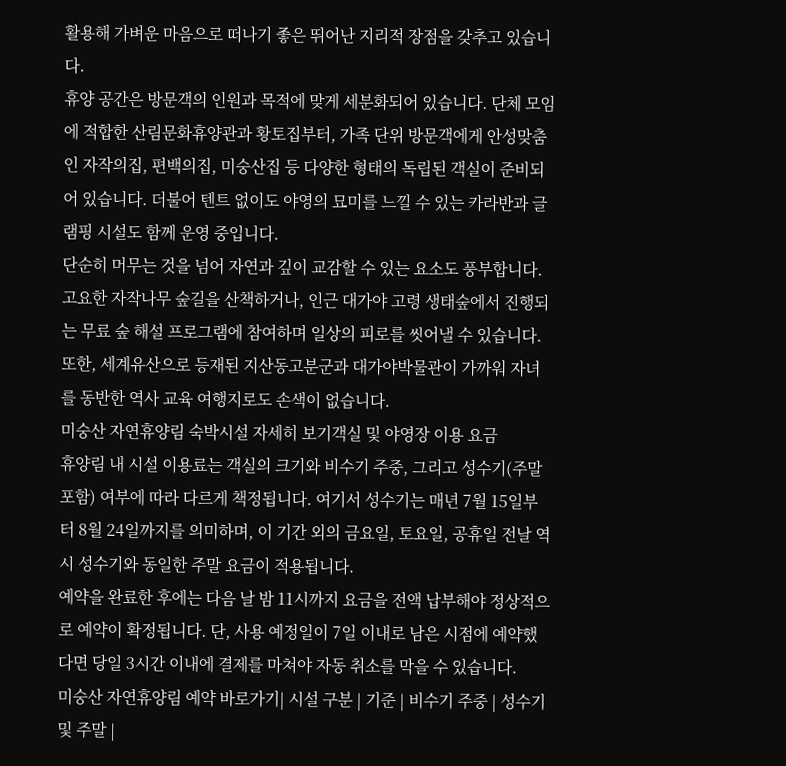활용해 가벼운 마음으로 떠나기 좋은 뛰어난 지리적 장점을 갖추고 있습니다.
휴양 공간은 방문객의 인원과 목적에 맞게 세분화되어 있습니다. 단체 모임에 적합한 산림문화휴양관과 황토집부터, 가족 단위 방문객에게 안성맞춤인 자작의집, 편백의집, 미숭산집 등 다양한 형태의 독립된 객실이 준비되어 있습니다. 더불어 텐트 없이도 야영의 묘미를 느낄 수 있는 카라반과 글램핑 시설도 함께 운영 중입니다.
단순히 머무는 것을 넘어 자연과 깊이 교감할 수 있는 요소도 풍부합니다. 고요한 자작나무 숲길을 산책하거나, 인근 대가야 고령 생태숲에서 진행되는 무료 숲 해설 프로그램에 참여하며 일상의 피로를 씻어낼 수 있습니다. 또한, 세계유산으로 등재된 지산동고분군과 대가야박물관이 가까워 자녀를 동반한 역사 교육 여행지로도 손색이 없습니다.
미숭산 자연휴양림 숙박시설 자세히 보기객실 및 야영장 이용 요금
휴양림 내 시설 이용료는 객실의 크기와 비수기 주중, 그리고 성수기(주말 포함) 여부에 따라 다르게 책정됩니다. 여기서 성수기는 매년 7월 15일부터 8월 24일까지를 의미하며, 이 기간 외의 금요일, 토요일, 공휴일 전날 역시 성수기와 동일한 주말 요금이 적용됩니다.
예약을 완료한 후에는 다음 날 밤 11시까지 요금을 전액 납부해야 정상적으로 예약이 확정됩니다. 단, 사용 예정일이 7일 이내로 남은 시점에 예약했다면 당일 3시간 이내에 결제를 마쳐야 자동 취소를 막을 수 있습니다.
미숭산 자연휴양림 예약 바로가기| 시설 구분 | 기준 | 비수기 주중 | 성수기 및 주말 |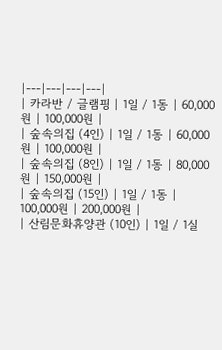|---|---|---|---|
| 카라반 / 글램핑 | 1일 / 1동 | 60,000원 | 100,000원 |
| 숲속의집 (4인) | 1일 / 1동 | 60,000원 | 100,000원 |
| 숲속의집 (8인) | 1일 / 1동 | 80,000원 | 150,000원 |
| 숲속의집 (15인) | 1일 / 1동 | 100,000원 | 200,000원 |
| 산림문화휴양관 (10인) | 1일 / 1실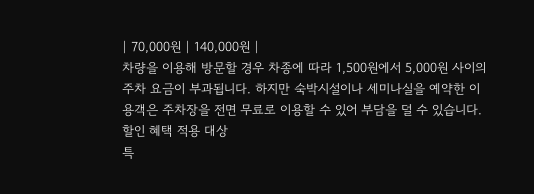| 70,000원 | 140,000원 |
차량을 이용해 방문할 경우 차종에 따라 1,500원에서 5,000원 사이의 주차 요금이 부과됩니다. 하지만 숙박시설이나 세미나실을 예약한 이용객은 주차장을 전면 무료로 이용할 수 있어 부담을 덜 수 있습니다.
할인 혜택 적용 대상
특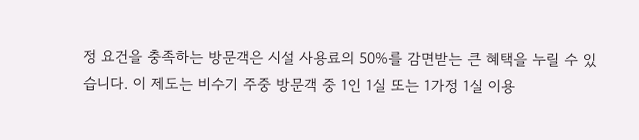정 요건을 충족하는 방문객은 시설 사용료의 50%를 감면받는 큰 혜택을 누릴 수 있습니다. 이 제도는 비수기 주중 방문객 중 1인 1실 또는 1가정 1실 이용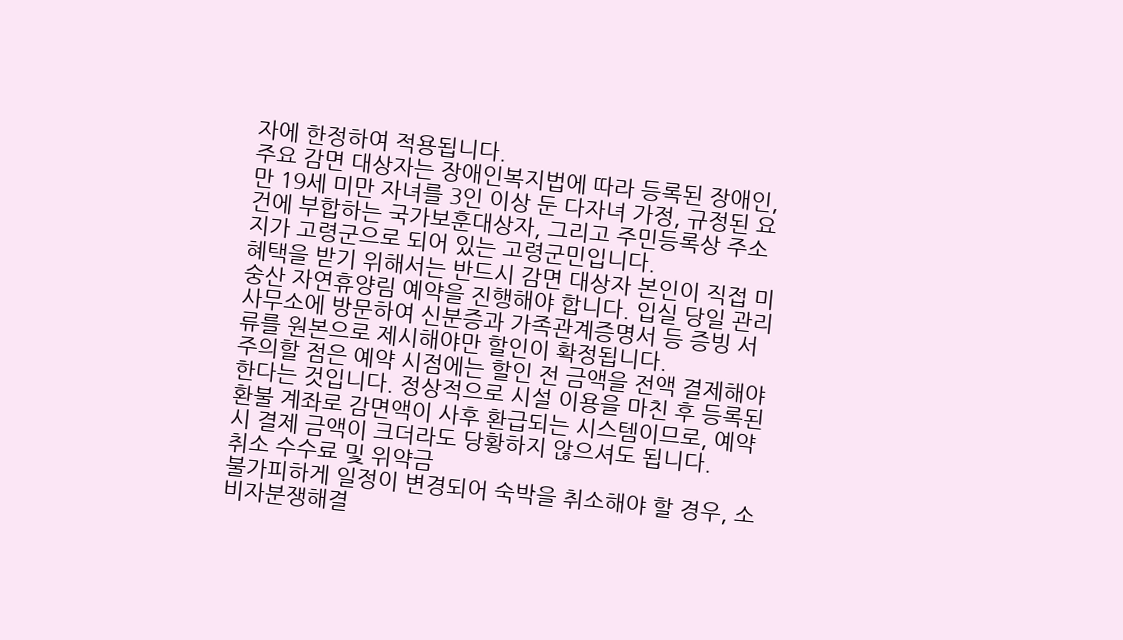자에 한정하여 적용됩니다.
주요 감면 대상자는 장애인복지법에 따라 등록된 장애인, 만 19세 미만 자녀를 3인 이상 둔 다자녀 가정, 규정된 요건에 부합하는 국가보훈대상자, 그리고 주민등록상 주소지가 고령군으로 되어 있는 고령군민입니다.
혜택을 받기 위해서는 반드시 감면 대상자 본인이 직접 미숭산 자연휴양림 예약을 진행해야 합니다. 입실 당일 관리사무소에 방문하여 신분증과 가족관계증명서 등 증빙 서류를 원본으로 제시해야만 할인이 확정됩니다.
주의할 점은 예약 시점에는 할인 전 금액을 전액 결제해야 한다는 것입니다. 정상적으로 시설 이용을 마친 후 등록된 환불 계좌로 감면액이 사후 환급되는 시스템이므로, 예약 시 결제 금액이 크더라도 당황하지 않으셔도 됩니다.
취소 수수료 및 위약금
불가피하게 일정이 변경되어 숙박을 취소해야 할 경우, 소비자분쟁해결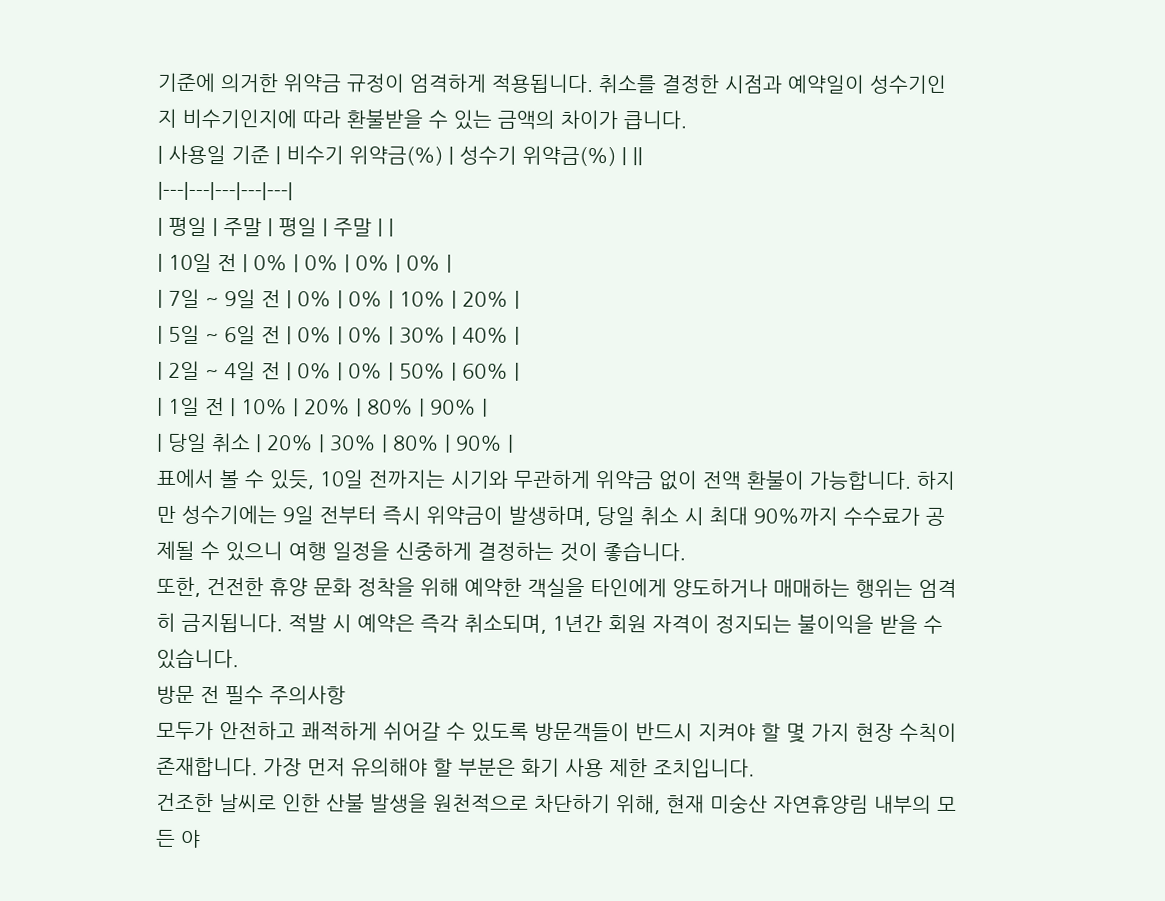기준에 의거한 위약금 규정이 엄격하게 적용됩니다. 취소를 결정한 시점과 예약일이 성수기인지 비수기인지에 따라 환불받을 수 있는 금액의 차이가 큽니다.
| 사용일 기준 | 비수기 위약금(%) | 성수기 위약금(%) | ||
|---|---|---|---|---|
| 평일 | 주말 | 평일 | 주말 | |
| 10일 전 | 0% | 0% | 0% | 0% |
| 7일 ~ 9일 전 | 0% | 0% | 10% | 20% |
| 5일 ~ 6일 전 | 0% | 0% | 30% | 40% |
| 2일 ~ 4일 전 | 0% | 0% | 50% | 60% |
| 1일 전 | 10% | 20% | 80% | 90% |
| 당일 취소 | 20% | 30% | 80% | 90% |
표에서 볼 수 있듯, 10일 전까지는 시기와 무관하게 위약금 없이 전액 환불이 가능합니다. 하지만 성수기에는 9일 전부터 즉시 위약금이 발생하며, 당일 취소 시 최대 90%까지 수수료가 공제될 수 있으니 여행 일정을 신중하게 결정하는 것이 좋습니다.
또한, 건전한 휴양 문화 정착을 위해 예약한 객실을 타인에게 양도하거나 매매하는 행위는 엄격히 금지됩니다. 적발 시 예약은 즉각 취소되며, 1년간 회원 자격이 정지되는 불이익을 받을 수 있습니다.
방문 전 필수 주의사항
모두가 안전하고 쾌적하게 쉬어갈 수 있도록 방문객들이 반드시 지켜야 할 몇 가지 현장 수칙이 존재합니다. 가장 먼저 유의해야 할 부분은 화기 사용 제한 조치입니다.
건조한 날씨로 인한 산불 발생을 원천적으로 차단하기 위해, 현재 미숭산 자연휴양림 내부의 모든 야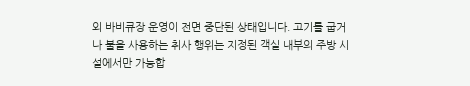외 바비큐장 운영이 전면 중단된 상태입니다. 고기를 굽거나 불을 사용하는 취사 행위는 지정된 객실 내부의 주방 시설에서만 가능합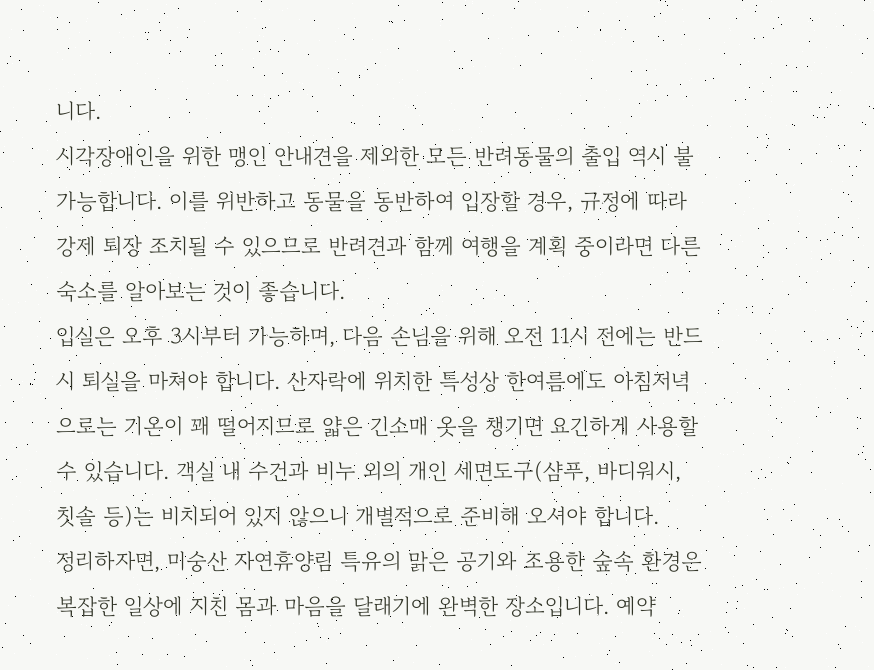니다.
시각장애인을 위한 맹인 안내견을 제외한 모든 반려동물의 출입 역시 불가능합니다. 이를 위반하고 동물을 동반하여 입장할 경우, 규정에 따라 강제 퇴장 조치될 수 있으므로 반려견과 함께 여행을 계획 중이라면 다른 숙소를 알아보는 것이 좋습니다.
입실은 오후 3시부터 가능하며, 다음 손님을 위해 오전 11시 전에는 반드시 퇴실을 마쳐야 합니다. 산자락에 위치한 특성상 한여름에도 아침저녁으로는 기온이 꽤 떨어지므로 얇은 긴소매 옷을 챙기면 요긴하게 사용할 수 있습니다. 객실 내 수건과 비누 외의 개인 세면도구(샴푸, 바디워시, 칫솔 등)는 비치되어 있지 않으니 개별적으로 준비해 오셔야 합니다.
정리하자면, 미숭산 자연휴양림 특유의 맑은 공기와 조용한 숲속 환경은 복잡한 일상에 지친 몸과 마음을 달래기에 완벽한 장소입니다. 예약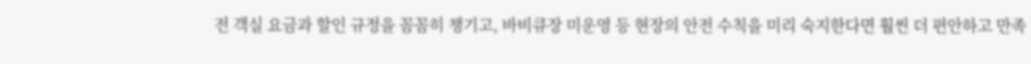전 객실 요금과 할인 규정을 꼼꼼히 챙기고, 바비큐장 미운영 등 현장의 안전 수칙을 미리 숙지한다면 훨씬 더 편안하고 만족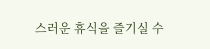스러운 휴식을 즐기실 수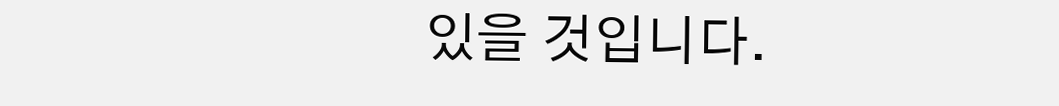있을 것입니다.